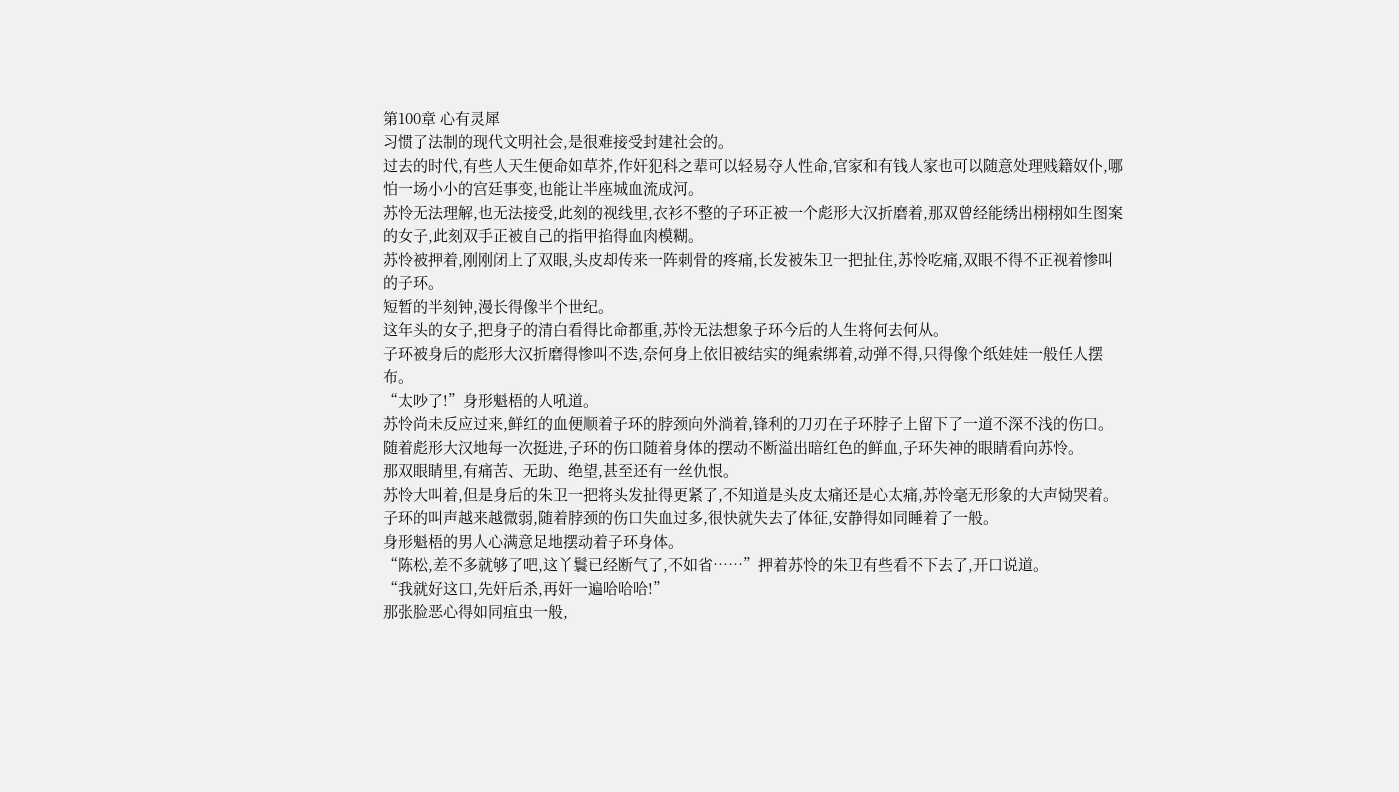第100章 心有灵犀
习惯了法制的现代文明社会,是很难接受封建社会的。
过去的时代,有些人天生便命如草芥,作奸犯科之辈可以轻易夺人性命,官家和有钱人家也可以随意处理贱籍奴仆,哪怕一场小小的宫廷事变,也能让半座城血流成河。
苏怜无法理解,也无法接受,此刻的视线里,衣衫不整的子环正被一个彪形大汉折磨着,那双曾经能绣出栩栩如生图案的女子,此刻双手正被自己的指甲掐得血肉模糊。
苏怜被押着,刚刚闭上了双眼,头皮却传来一阵刺骨的疼痛,长发被朱卫一把扯住,苏怜吃痛,双眼不得不正视着惨叫的子环。
短暂的半刻钟,漫长得像半个世纪。
这年头的女子,把身子的清白看得比命都重,苏怜无法想象子环今后的人生将何去何从。
子环被身后的彪形大汉折磨得惨叫不迭,奈何身上依旧被结实的绳索绑着,动弹不得,只得像个纸娃娃一般任人摆布。
“太吵了!”身形魁梧的人吼道。
苏怜尚未反应过来,鲜红的血便顺着子环的脖颈向外淌着,锋利的刀刃在子环脖子上留下了一道不深不浅的伤口。
随着彪形大汉地每一次挺进,子环的伤口随着身体的摆动不断溢出暗红色的鲜血,子环失神的眼睛看向苏怜。
那双眼睛里,有痛苦、无助、绝望,甚至还有一丝仇恨。
苏怜大叫着,但是身后的朱卫一把将头发扯得更紧了,不知道是头皮太痛还是心太痛,苏怜毫无形象的大声恸哭着。
子环的叫声越来越微弱,随着脖颈的伤口失血过多,很快就失去了体征,安静得如同睡着了一般。
身形魁梧的男人心满意足地摆动着子环身体。
“陈松,差不多就够了吧,这丫鬟已经断气了,不如省……”押着苏怜的朱卫有些看不下去了,开口说道。
“我就好这口,先奸后杀,再奸一遍哈哈哈!”
那张脸恶心得如同疽虫一般,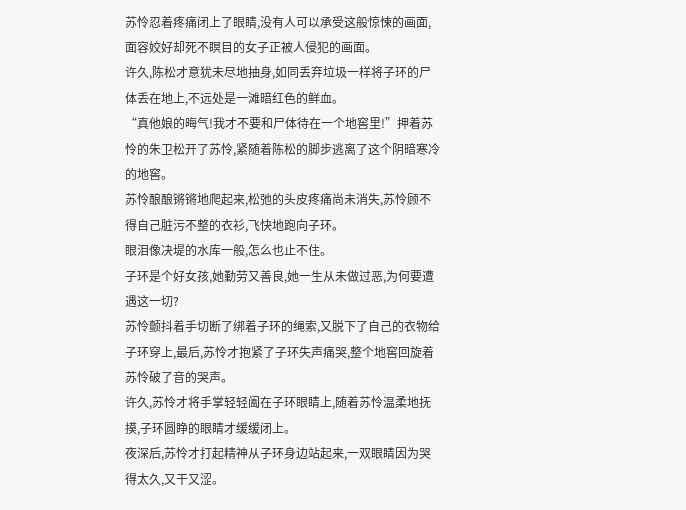苏怜忍着疼痛闭上了眼睛,没有人可以承受这般惊悚的画面,面容姣好却死不瞑目的女子正被人侵犯的画面。
许久,陈松才意犹未尽地抽身,如同丢弃垃圾一样将子环的尸体丢在地上,不远处是一滩暗红色的鲜血。
“真他娘的晦气!我才不要和尸体待在一个地窖里!”押着苏怜的朱卫松开了苏怜,紧随着陈松的脚步逃离了这个阴暗寒冷的地窖。
苏怜酿酿锵锵地爬起来,松弛的头皮疼痛尚未消失,苏怜顾不得自己脏污不整的衣衫,飞快地跑向子环。
眼泪像决堤的水库一般,怎么也止不住。
子环是个好女孩,她勤劳又善良,她一生从未做过恶,为何要遭遇这一切?
苏怜颤抖着手切断了绑着子环的绳索,又脱下了自己的衣物给子环穿上,最后,苏怜才抱紧了子环失声痛哭,整个地窖回旋着苏怜破了音的哭声。
许久,苏怜才将手掌轻轻阖在子环眼睛上,随着苏怜温柔地抚摸,子环圆睁的眼睛才缓缓闭上。
夜深后,苏怜才打起精神从子环身边站起来,一双眼睛因为哭得太久,又干又涩。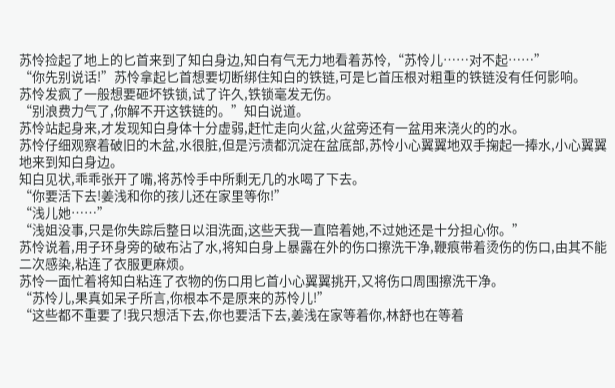苏怜捡起了地上的匕首来到了知白身边,知白有气无力地看着苏怜,“苏怜儿……对不起……”
“你先别说话!”苏怜拿起匕首想要切断绑住知白的铁链,可是匕首压根对粗重的铁链没有任何影响。
苏怜发疯了一般想要砸坏铁锁,试了许久,铁锁毫发无伤。
“别浪费力气了,你解不开这铁链的。”知白说道。
苏怜站起身来,才发现知白身体十分虚弱,赶忙走向火盆,火盆旁还有一盆用来浇火的的水。
苏怜仔细观察着破旧的木盆,水很脏,但是污渍都沉淀在盆底部,苏怜小心翼翼地双手掬起一捧水,小心翼翼地来到知白身边。
知白见状,乖乖张开了嘴,将苏怜手中所剩无几的水喝了下去。
“你要活下去!姜浅和你的孩儿还在家里等你!”
“浅儿她……”
“浅姐没事,只是你失踪后整日以泪洗面,这些天我一直陪着她,不过她还是十分担心你。”
苏怜说着,用子环身旁的破布沾了水,将知白身上暴露在外的伤口擦洗干净,鞭痕带着烫伤的伤口,由其不能二次感染,粘连了衣服更麻烦。
苏怜一面忙着将知白粘连了衣物的伤口用匕首小心翼翼挑开,又将伤口周围擦洗干净。
“苏怜儿,果真如呆子所言,你根本不是原来的苏怜儿!”
“这些都不重要了!我只想活下去,你也要活下去,姜浅在家等着你,林舒也在等着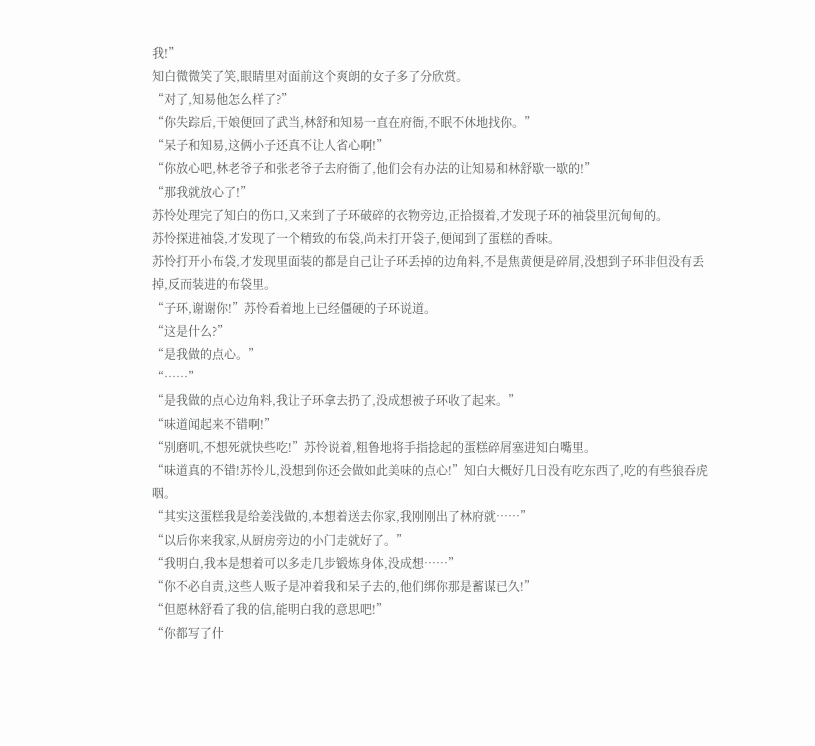我!”
知白微微笑了笑,眼睛里对面前这个爽朗的女子多了分欣赏。
“对了,知易他怎么样了?”
“你失踪后,干娘便回了武当,林舒和知易一直在府衙,不眠不休地找你。”
“呆子和知易,这俩小子还真不让人省心啊!”
“你放心吧,林老爷子和张老爷子去府衙了,他们会有办法的让知易和林舒歇一歇的!”
“那我就放心了!”
苏怜处理完了知白的伤口,又来到了子环破碎的衣物旁边,正拾掇着,才发现子环的袖袋里沉甸甸的。
苏怜探进袖袋,才发现了一个精致的布袋,尚未打开袋子,便闻到了蛋糕的香味。
苏怜打开小布袋,才发现里面装的都是自己让子环丢掉的边角料,不是焦黄便是碎屑,没想到子环非但没有丢掉,反而装进的布袋里。
“子环,谢谢你!”苏怜看着地上已经僵硬的子环说道。
“这是什么?”
“是我做的点心。”
“……”
“是我做的点心边角料,我让子环拿去扔了,没成想被子环收了起来。”
“味道闻起来不错啊!”
“别磨叽,不想死就快些吃!”苏怜说着,粗鲁地将手指捻起的蛋糕碎屑塞进知白嘴里。
“味道真的不错!苏怜儿,没想到你还会做如此美味的点心!”知白大概好几日没有吃东西了,吃的有些狼吞虎咽。
“其实这蛋糕我是给姜浅做的,本想着送去你家,我刚刚出了林府就……”
“以后你来我家,从厨房旁边的小门走就好了。”
“我明白,我本是想着可以多走几步锻炼身体,没成想……”
“你不必自责,这些人贩子是冲着我和呆子去的,他们绑你那是蓄谋已久!”
“但愿林舒看了我的信,能明白我的意思吧!”
“你都写了什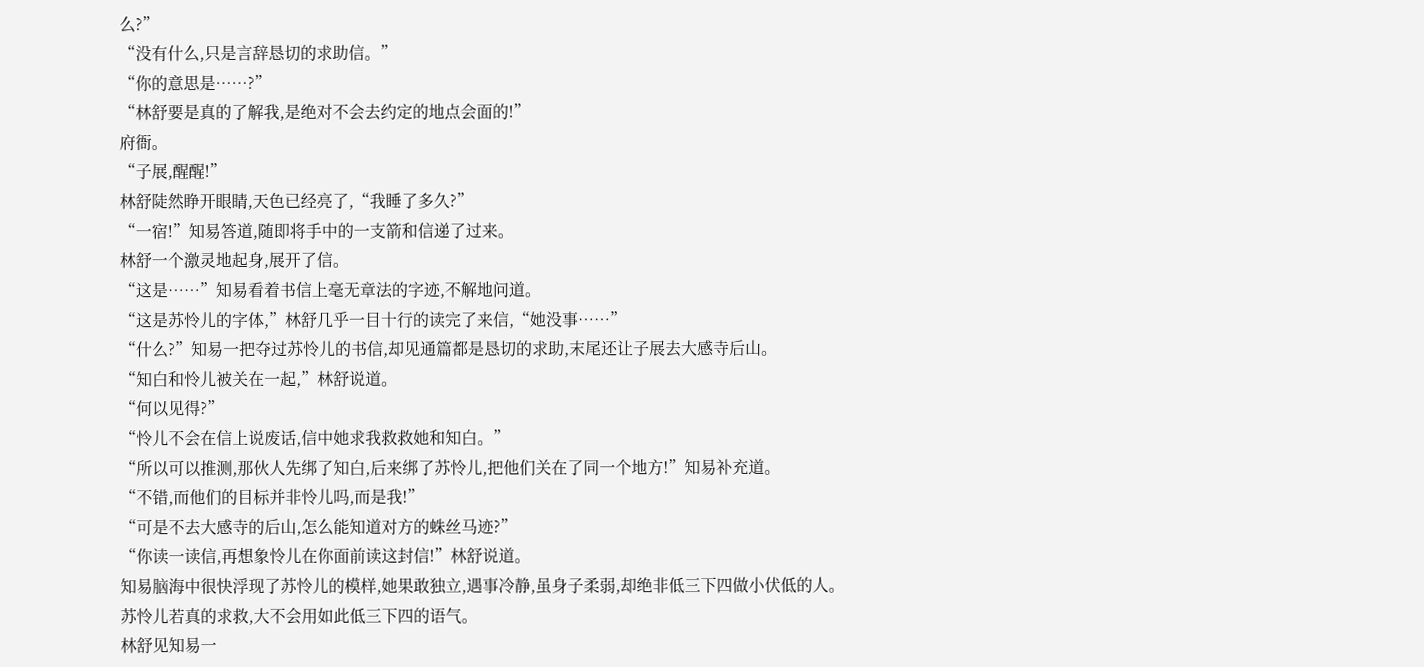么?”
“没有什么,只是言辞恳切的求助信。”
“你的意思是……?”
“林舒要是真的了解我,是绝对不会去约定的地点会面的!”
府衙。
“子展,醒醒!”
林舒陡然睁开眼睛,天色已经亮了,“我睡了多久?”
“一宿!”知易答道,随即将手中的一支箭和信递了过来。
林舒一个激灵地起身,展开了信。
“这是……”知易看着书信上毫无章法的字迹,不解地问道。
“这是苏怜儿的字体,”林舒几乎一目十行的读完了来信,“她没事……”
“什么?”知易一把夺过苏怜儿的书信,却见通篇都是恳切的求助,末尾还让子展去大感寺后山。
“知白和怜儿被关在一起,”林舒说道。
“何以见得?”
“怜儿不会在信上说废话,信中她求我救救她和知白。”
“所以可以推测,那伙人先绑了知白,后来绑了苏怜儿,把他们关在了同一个地方!”知易补充道。
“不错,而他们的目标并非怜儿吗,而是我!”
“可是不去大感寺的后山,怎么能知道对方的蛛丝马迹?”
“你读一读信,再想象怜儿在你面前读这封信!”林舒说道。
知易脑海中很快浮现了苏怜儿的模样,她果敢独立,遇事冷静,虽身子柔弱,却绝非低三下四做小伏低的人。
苏怜儿若真的求救,大不会用如此低三下四的语气。
林舒见知易一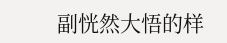副恍然大悟的样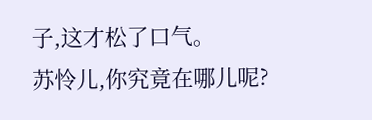子,这才松了口气。
苏怜儿,你究竟在哪儿呢?